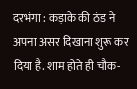दरभंगा : कड़ाके की ठंड ने अपना असर दिखाना शुरू कर दिया है. शाम होते ही चौक-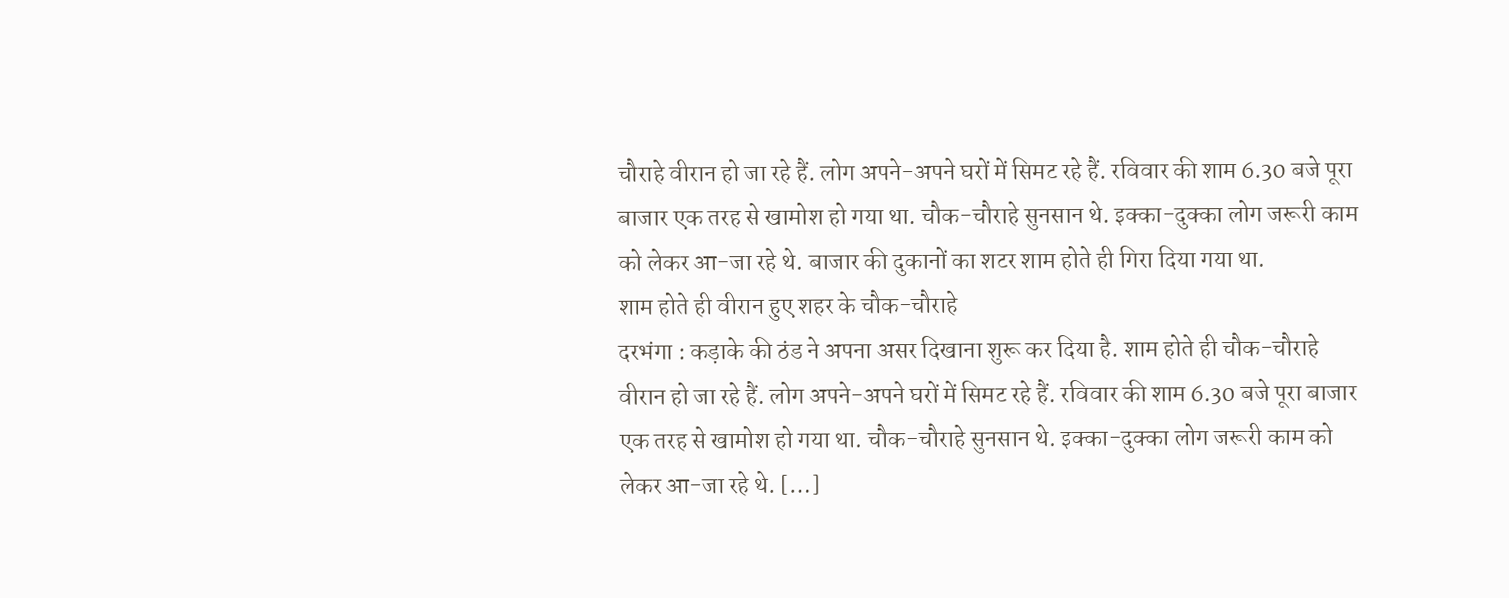चौराहे वीरान हो जा रहे हैं. लोग अपने-अपने घरों में सिमट रहे हैं. रविवार की शाम 6.30 बजे पूरा बाजार एक तरह से खामोश हो गया था. चौक-चौराहे सुनसान थे. इक्का-दुक्का लोग जरूरी काम को लेकर आ-जा रहे थे. बाजार की दुकानों का शटर शाम होते ही गिरा दिया गया था.
शाम होते ही वीरान हुए शहर के चौक-चौराहे
दरभंगा : कड़ाके की ठंड ने अपना असर दिखाना शुरू कर दिया है. शाम होते ही चौक-चौराहे वीरान हो जा रहे हैं. लोग अपने-अपने घरों में सिमट रहे हैं. रविवार की शाम 6.30 बजे पूरा बाजार एक तरह से खामोश हो गया था. चौक-चौराहे सुनसान थे. इक्का-दुक्का लोग जरूरी काम को लेकर आ-जा रहे थे. […]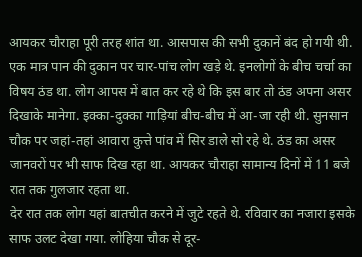आयकर चौराहा पूरी तरह शांत था. आसपास की सभी दुकानें बंद हो गयी थी. एक मात्र पान की दुकान पर चार-पांच लोग खड़े थे. इनलोगों के बीच चर्चा का विषय ठंड था. लोग आपस में बात कर रहे थे कि इस बार तो ठंड अपना असर दिखाके मानेगा. इक्का-दुक्का गाड़ियां बीच-बीच में आ-जा रही थी. सुनसान चौक पर जहां-तहां आवारा कुत्ते पांव में सिर डाले सो रहे थे. ठंड का असर जानवरों पर भी साफ दिख रहा था. आयकर चौराहा सामान्य दिनों में 11 बजे रात तक गुलजार रहता था.
देर रात तक लोग यहां बातचीत करने में जुटे रहते थे. रविवार का नजारा इसके साफ उलट देखा गया. लोहिया चौक से दूर-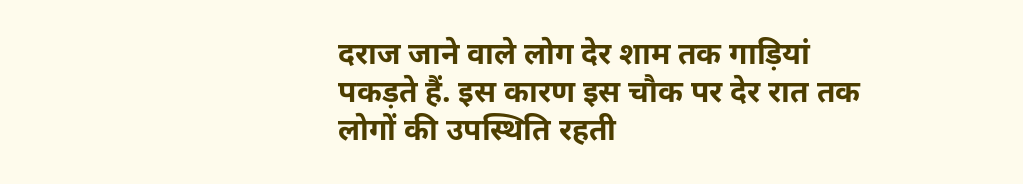दराज जाने वाले लोग देर शाम तक गाड़ियां पकड़ते हैं. इस कारण इस चौक पर देर रात तक लोगों की उपस्थिति रहती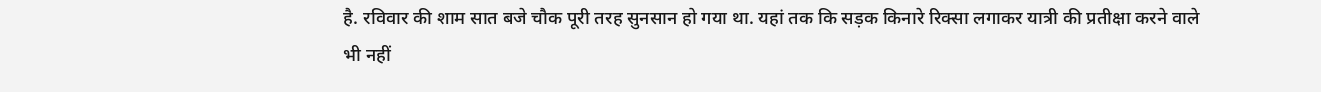है. रविवार की शाम सात बजे चौक पूरी तरह सुनसान हो गया था. यहां तक कि सड़क किनारे रिक्सा लगाकर यात्री की प्रतीक्षा करने वाले भी नहीं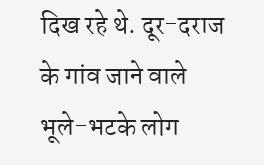दिख रहे थे. दूर-दराज के गांव जाने वाले भूले-भटके लोग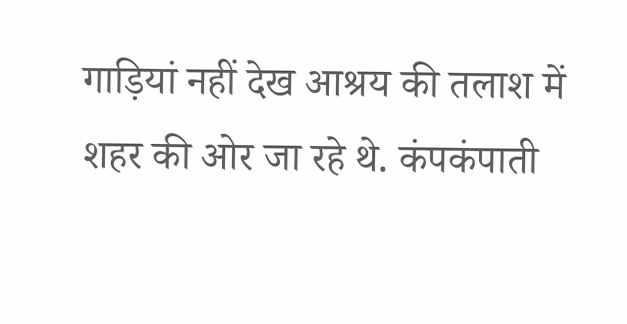गाड़ियां नहीं देख आश्रय की तलाश में शहर की ओर जा रहे थे. कंपकंपाती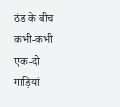ठंड के बीच कभी-कभी एक-दो गाड़ियां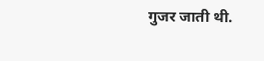गुजर जाती थी.